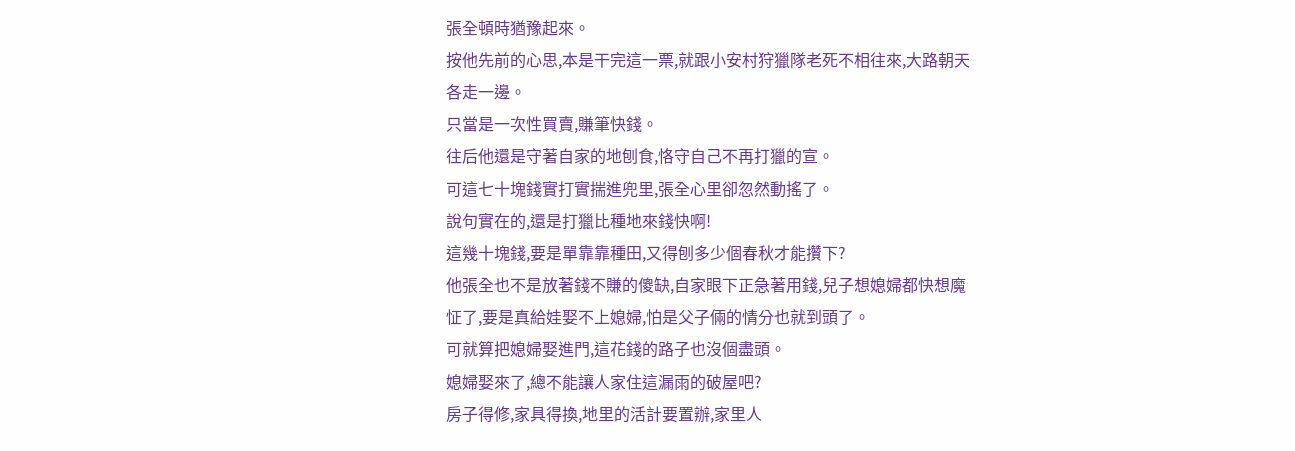張全頓時猶豫起來。
按他先前的心思,本是干完這一票,就跟小安村狩獵隊老死不相往來,大路朝天各走一邊。
只當是一次性買賣,賺筆快錢。
往后他還是守著自家的地刨食,恪守自己不再打獵的宣。
可這七十塊錢實打實揣進兜里,張全心里卻忽然動搖了。
說句實在的,還是打獵比種地來錢快啊!
這幾十塊錢,要是單靠靠種田,又得刨多少個春秋才能攢下?
他張全也不是放著錢不賺的傻缺,自家眼下正急著用錢,兒子想媳婦都快想魔怔了,要是真給娃娶不上媳婦,怕是父子倆的情分也就到頭了。
可就算把媳婦娶進門,這花錢的路子也沒個盡頭。
媳婦娶來了,總不能讓人家住這漏雨的破屋吧?
房子得修,家具得換,地里的活計要置辦,家里人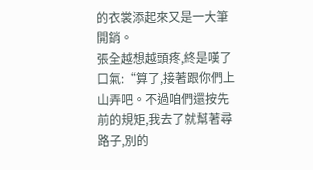的衣裳添起來又是一大筆開銷。
張全越想越頭疼,終是嘆了口氣:“算了,接著跟你們上山弄吧。不過咱們還按先前的規矩,我去了就幫著尋路子,別的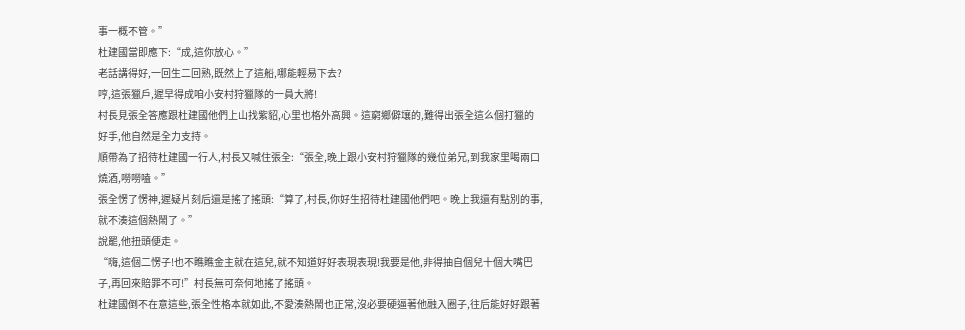事一概不管。”
杜建國當即應下:“成,這你放心。”
老話講得好,一回生二回熟,既然上了這船,哪能輕易下去?
哼,這張獵戶,遲早得成咱小安村狩獵隊的一員大將!
村長見張全答應跟杜建國他們上山找紫貂,心里也格外高興。這窮鄉僻壤的,難得出張全這么個打獵的好手,他自然是全力支持。
順帶為了招待杜建國一行人,村長又喊住張全:“張全,晚上跟小安村狩獵隊的幾位弟兄,到我家里喝兩口燒酒,嘮嘮嗑。”
張全愣了愣神,遲疑片刻后還是搖了搖頭:“算了,村長,你好生招待杜建國他們吧。晚上我還有點別的事,就不湊這個熱鬧了。”
說罷,他扭頭便走。
“嗨,這個二愣子!也不瞧瞧金主就在這兒,就不知道好好表現表現!我要是他,非得抽自個兒十個大嘴巴子,再回來賠罪不可!”村長無可奈何地搖了搖頭。
杜建國倒不在意這些,張全性格本就如此,不愛湊熱鬧也正常,沒必要硬逼著他融入圈子,往后能好好跟著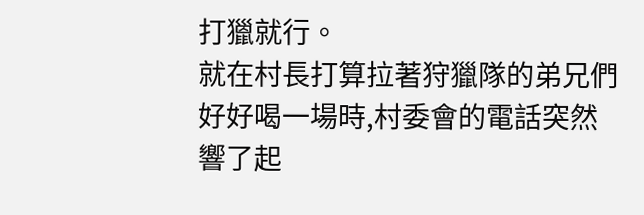打獵就行。
就在村長打算拉著狩獵隊的弟兄們好好喝一場時,村委會的電話突然響了起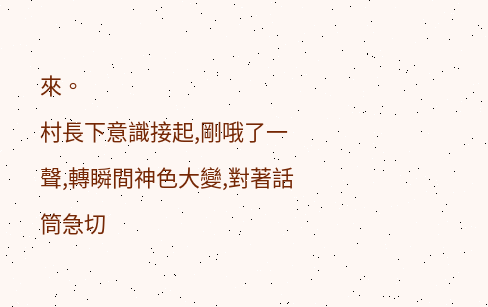來。
村長下意識接起,剛哦了一聲,轉瞬間神色大變,對著話筒急切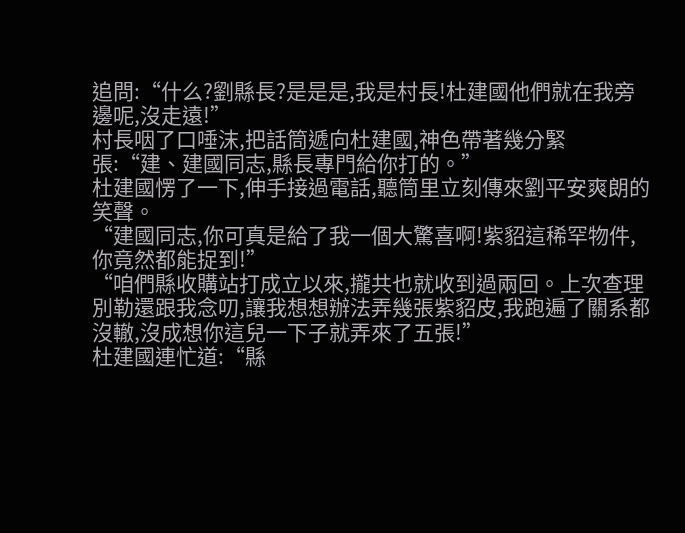追問:“什么?劉縣長?是是是,我是村長!杜建國他們就在我旁邊呢,沒走遠!”
村長咽了口唾沫,把話筒遞向杜建國,神色帶著幾分緊張:“建、建國同志,縣長專門給你打的。”
杜建國愣了一下,伸手接過電話,聽筒里立刻傳來劉平安爽朗的笑聲。
“建國同志,你可真是給了我一個大驚喜啊!紫貂這稀罕物件,你竟然都能捉到!”
“咱們縣收購站打成立以來,攏共也就收到過兩回。上次查理別勒還跟我念叨,讓我想想辦法弄幾張紫貂皮,我跑遍了關系都沒轍,沒成想你這兒一下子就弄來了五張!”
杜建國連忙道:“縣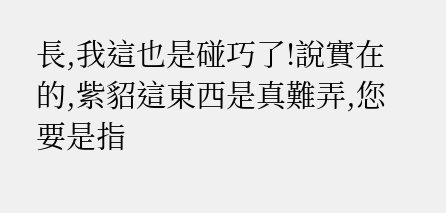長,我這也是碰巧了!說實在的,紫貂這東西是真難弄,您要是指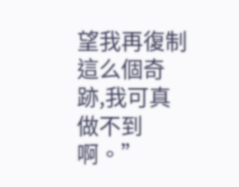望我再復制這么個奇跡,我可真做不到啊。”